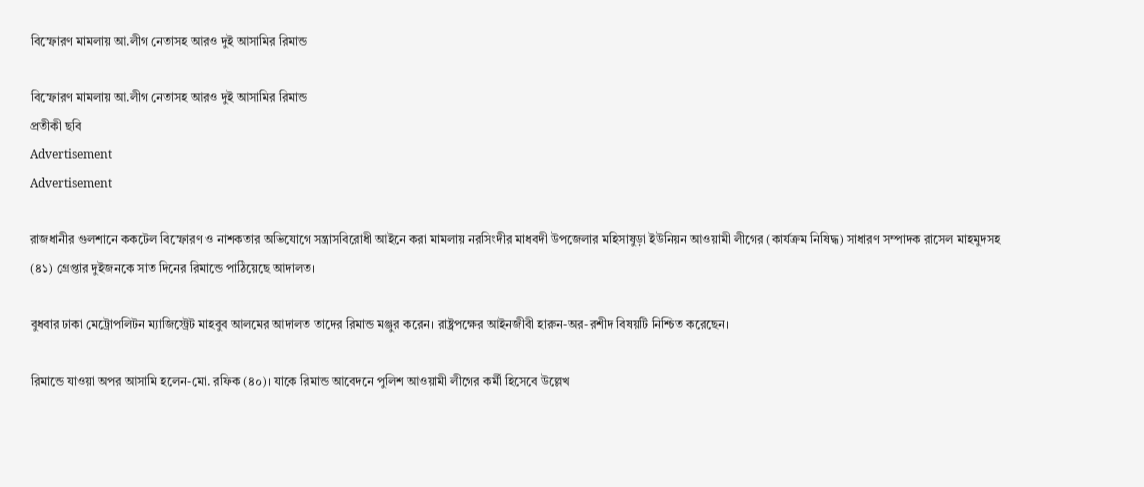বিস্ফোরণ মামলায় আ.লীগ নেতাসহ আরও দুই আসামির রিমান্ড

বিস্ফোরণ মামলায় আ.লীগ নেতাসহ আরও দুই আসামির রিমান্ড
প্রতীকী ছবি
Advertisement
Advertisement

রাজধানীর গুলশানে ককটেল বিস্ফোরণ ও নাশকতার অভিযোগে সন্ত্রাসবিরোধী আইনে করা মামলায় নরসিংদীর মাধবদী উপজেলার মহিসাষুড়া ইউনিয়ন আওয়ামী লীগের (কার্যক্রম নিষিদ্ধ) সাধারণ সম্পাদক রাসেল মাহমুদসহ (৪১) গ্রেপ্তার দুইজনকে সাত দিনের রিমান্ডে পাঠিয়েছে আদালত।

বুধবার ঢাকা মেট্রোপলিটন ম্যাজিস্ট্রেট মাহবুব আলমের আদালত তাদের রিমান্ড মঞ্জুর করেন। রাষ্ট্রপক্ষের আইনজীবী হারুন-অর-রশীদ বিষয়টি নিশ্চিত করেছেন।

রিমান্ডে যাওয়া অপর আসামি হলেন-মো. রফিক (৪০)। যাকে রিমান্ড আবেদনে পুলিশ আওয়ামী লীগের কর্মী হিসেবে উল্লেখ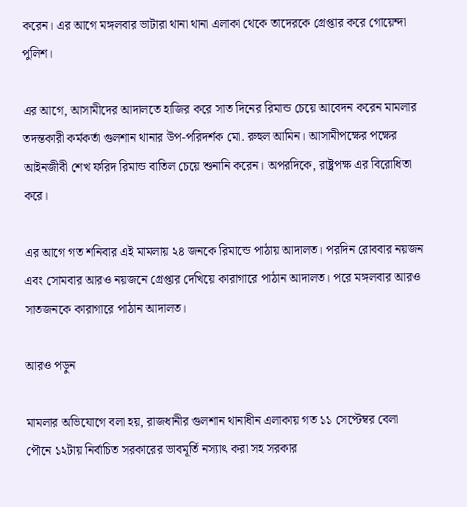করেন। এর আগে মঙ্গলবার ভাটারা থানা থানা এলাকা থেকে তাদেরকে গ্রেপ্তার করে গোয়েন্দা পুলিশ।

এর আগে, আসামীদের আদালতে হাজির করে সাত দিনের রিমান্ড চেয়ে আবেদন করেন মামলার তদন্তকারী কর্মকর্তা গুলশান থানার উপ-পরিদর্শক মো. রুহুল আমিন। আসামীপক্ষের পক্ষের আইনজীবী শেখ ফরিদ রিমান্ড বাতিল চেয়ে শুনানি করেন। অপরদিকে, রাষ্ট্রপক্ষ এর বিরোধিতা করে।

এর আগে গত শনিবার এই মামলায় ২৪ জনকে রিমান্ডে পাঠায় আদালত। পরদিন রোববার নয়জন এবং সোমবার আরও নয়জনে গ্রেপ্তার দেখিয়ে কারাগারে পাঠান আদালত। পরে মঙ্গলবার আরও সাতজনকে কারাগারে পাঠান আদালত।

আরও পড়ুন

মামলার অভিযোগে বলা হয়, রাজধানীর গুলশান থানাধীন এলাকায় গত ১১ সেপ্টেম্বর বেলা পৌনে ১২টায় নির্বাচিত সরকারের ভাবমূর্তি নস্যাৎ করা সহ সরকার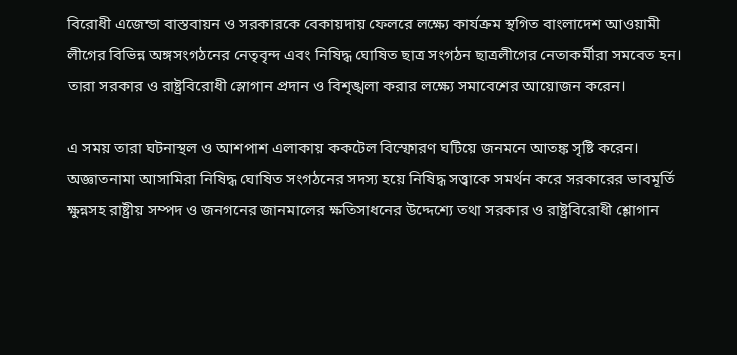বিরোধী এজেন্ডা বাস্তবায়ন ও সরকারকে বেকায়দায় ফেলরে লক্ষ্যে কার্যক্রম স্থগিত বাংলাদেশ আওয়ামী লীগের বিভিন্ন অঙ্গসংগঠনের নেতৃবৃন্দ এবং নিষিদ্ধ ঘোষিত ছাত্র সংগঠন ছাত্রলীগের নেতাকর্মীরা সমবেত হন। তারা সরকার ও রাষ্ট্রবিরোধী স্লোগান প্রদান ও বিশৃঙ্খলা করার লক্ষ্যে সমাবেশের আয়োজন করেন।

এ সময় তারা ঘটনাস্থল ও আশপাশ এলাকায় ককটেল বিস্ফোরণ ঘটিয়ে জনমনে আতঙ্ক সৃষ্টি করেন। অজ্ঞাতনামা আসামিরা নিষিদ্ধ ঘোষিত সংগঠনের সদস্য হয়ে নিষিদ্ধ সত্ত্বাকে সমর্থন করে সরকারের ভাবমূর্তি ক্ষুন্নসহ রাষ্ট্রীয় সম্পদ ও জনগনের জানমালের ক্ষতিসাধনের উদ্দেশ্যে তথা সরকার ও রাষ্ট্রবিরোধী শ্লোগান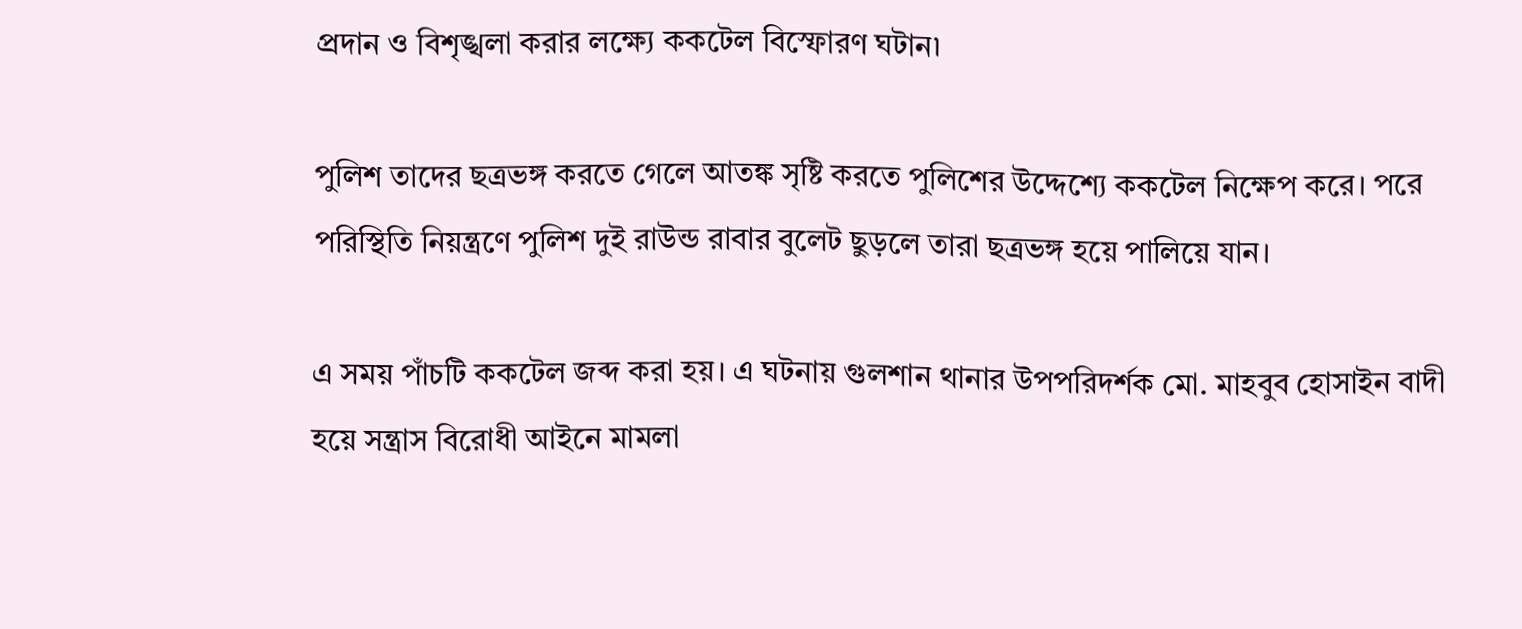প্রদান ও বিশৃঙ্খলা করার লক্ষ্যে ককটেল বিস্ফোরণ ঘটান৷

পুলিশ তাদের ছত্রভঙ্গ করতে গেলে আতঙ্ক সৃষ্টি করতে পুলিশের উদ্দেশ্যে ককটেল নিক্ষেপ করে। পরে পরিস্থিতি নিয়ন্ত্রণে পুলিশ দুই রাউন্ড রাবার বুলেট ছুড়লে তারা ছত্রভঙ্গ হয়ে পালিয়ে যান।

এ সময় পাঁচটি ককটেল জব্দ করা হয়। এ ঘটনায় গুলশান থানার উপপরিদর্শক মো. মাহবুব হোসাইন বাদী হয়ে সন্ত্রাস বিরোধী আইনে মামলা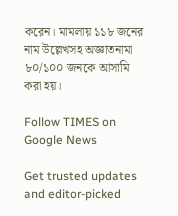করেন। মামলায় ১১৮ জনের নাম উল্লেখসহ অজ্ঞাতনামা ৮০/১০০ জনকে আসামি করা হয়।

Follow TIMES on Google News

Get trusted updates and editor-picked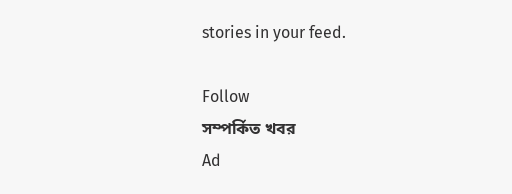stories in your feed.

Follow
সম্পর্কিত খবর
Ad